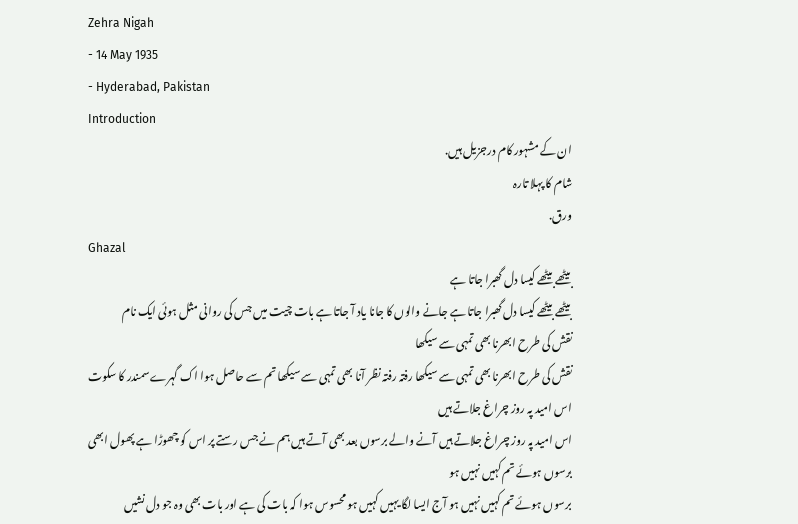Zehra Nigah
- 14 May 1935
- Hyderabad, Pakistan
Introduction
ان کے مشہور کام درجزیل ہیں.
شام کا پہلا تارہ
ورق.
Ghazal
بیٹھے بیٹھے کیسا دل گھبرا جاتا ہے
بیٹھے بیٹھے کیسا دل گھبرا جاتا ہے جانے والوں کا جانا یاد آ جاتا ہے بات چیت میں جس کی روانی مثل ہوئی ایک نام
نقش کی طرح ابھرنا بھی تمہی سے سیکھا
نقش کی طرح ابھرنا بھی تمہی سے سیکھا رفتہ رفتہ نظر آنا بھی تمہی سے سیکھا تم سے حاصل ہوا اک گہرے سمندر کا سکوت
اس امید پہ روز چراغ جلاتے ہیں
اس امید پہ روز چراغ جلاتے ہیں آنے والے برسوں بعد بھی آتے ہیں ہم نے جس رستے پر اس کو چھوڑا ہے پھول ابھی
برسوں ہوئے تم کہیں نہیں ہو
برسوں ہوئے تم کہیں نہیں ہو آج ایسا لگا یہیں کہیں ہو محسوس ہوا کہ بات کی ہے اور بات بھی وہ جو دل نشیں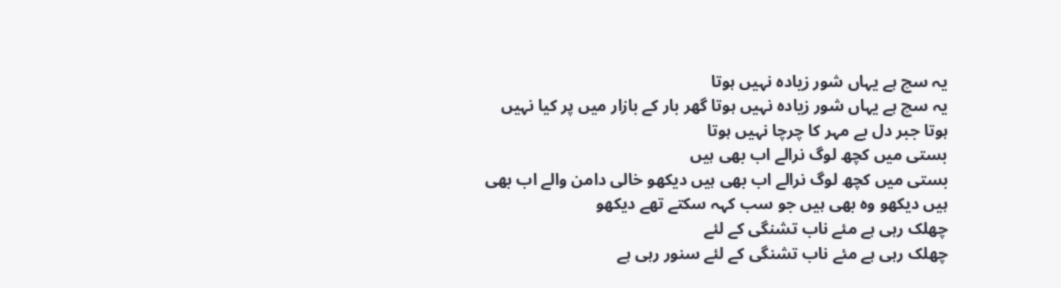یہ سچ ہے یہاں شور زیادہ نہیں ہوتا
یہ سچ ہے یہاں شور زیادہ نہیں ہوتا گھر بار کے بازار میں پر کیا نہیں ہوتا جبر دل بے مہر کا چرچا نہیں ہوتا
بستی میں کچھ لوگ نرالے اب بھی ہیں
بستی میں کچھ لوگ نرالے اب بھی ہیں دیکھو خالی دامن والے اب بھی ہیں دیکھو وہ بھی ہیں جو سب کہہ سکتے تھے دیکھو
چھلک رہی ہے مئے ناب تشنگی کے لئے
چھلک رہی ہے مئے ناب تشنگی کے لئے سنور رہی ہے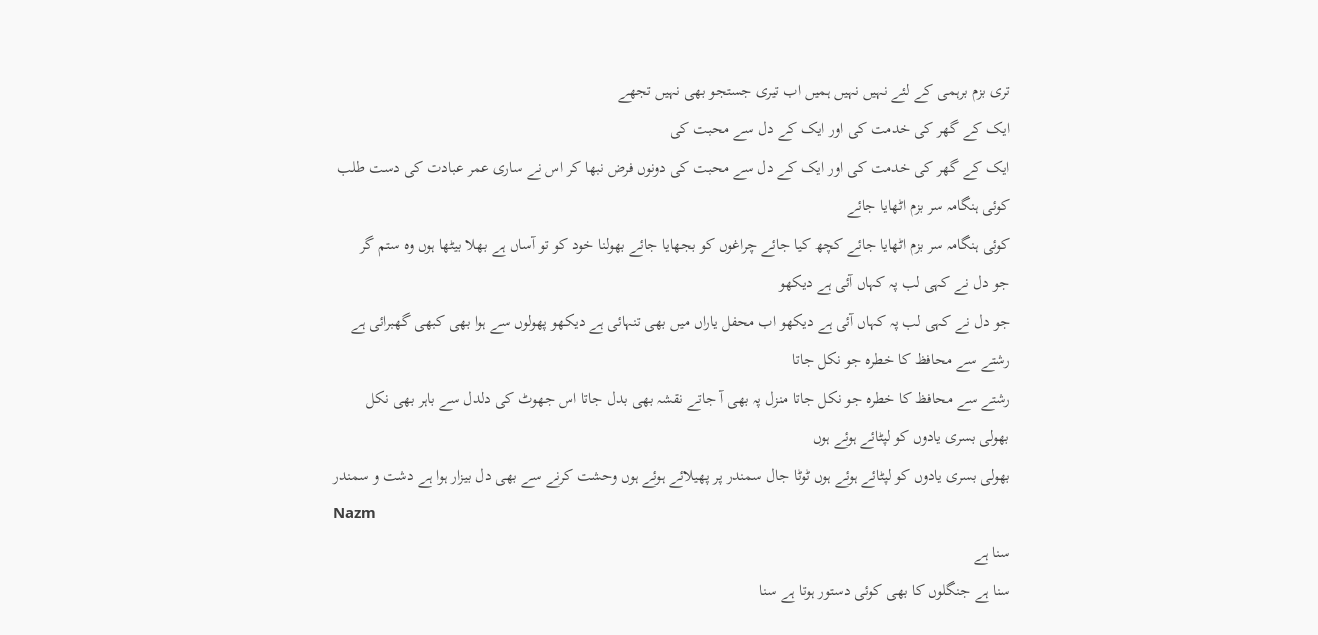تری بزم برہمی کے لئے نہیں نہیں ہمیں اب تیری جستجو بھی نہیں تجھے
ایک کے گھر کی خدمت کی اور ایک کے دل سے محبت کی
ایک کے گھر کی خدمت کی اور ایک کے دل سے محبت کی دونوں فرض نبھا کر اس نے ساری عمر عبادت کی دست طلب
کوئی ہنگامہ سر بزم اٹھایا جائے
کوئی ہنگامہ سر بزم اٹھایا جائے کچھ کیا جائے چراغوں کو بجھایا جائے بھولنا خود کو تو آساں ہے بھلا بیٹھا ہوں وہ ستم گر
جو دل نے کہی لب پہ کہاں آئی ہے دیکھو
جو دل نے کہی لب پہ کہاں آئی ہے دیکھو اب محفل یاراں میں بھی تنہائی ہے دیکھو پھولوں سے ہوا بھی کبھی گھبرائی ہے
رشتے سے محافظ کا خطرہ جو نکل جاتا
رشتے سے محافظ کا خطرہ جو نکل جاتا منزل پہ بھی آ جاتے نقشہ بھی بدل جاتا اس جھوٹ کی دلدل سے باہر بھی نکل
بھولی بسری یادوں کو لپٹائے ہوئے ہوں
بھولی بسری یادوں کو لپٹائے ہوئے ہوں ٹوٹا جال سمندر پر پھیلائے ہوئے ہوں وحشت کرنے سے بھی دل بیزار ہوا ہے دشت و سمندر
Nazm
سنا ہے
سنا ہے جنگلوں کا بھی کوئی دستور ہوتا ہے سنا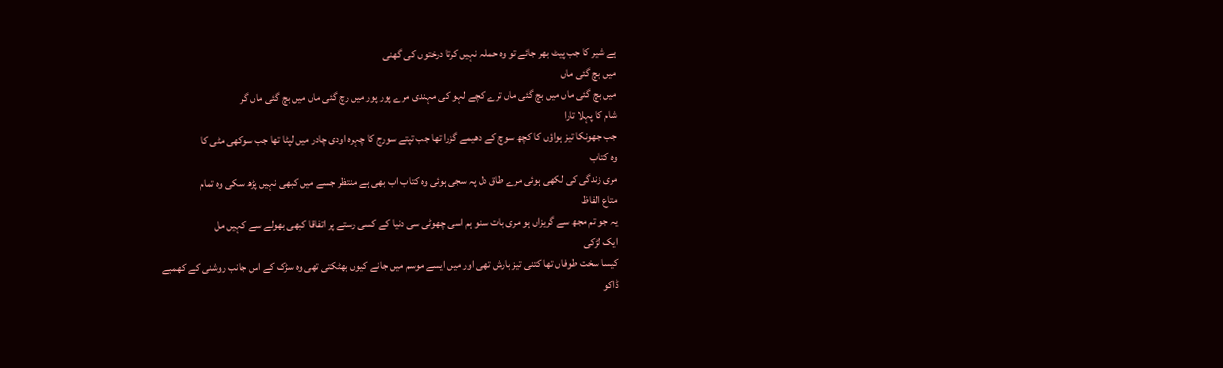ہے شیر کا جب پیٹ بھر جائے تو وہ حملہ نہیں کرتا درختوں کی گھنی
میں بچ گئی ماں
میں بچ گئی ماں میں بچ گئی ماں ترے کچے لہو کی مہندی مرے پور پور میں رچ گئی ماں میں بچ گئی ماں گر
شام کا پہلا تارا
جب جھونکا تیز ہواؤں کا کچھ سوچ کے دھیمے گزرا تھا جب تپتے سورج کا چہرہ اودی چادر میں لپٹا تھا جب سوکھی مٹی کا
وہ کتاب
مری زندگی کی لکھی ہوئی مرے طاق دل پہ سجی ہوئی وہ کتاب اب بھی ہے منتظر جسے میں کبھی نہیں پڑھ سکی وہ تمام
متاع الفاظ
یہ جو تم مجھ سے گریزاں ہو مری بات سنو ہم اسی چھوٹی سی دنیا کے کسی رستے پر اتفاقا کبھی بھولے سے کہیں مل
ایک لڑکی
کیسا سخت طوفاں تھا کتنی تیز بارش تھی اور میں ایسے موسم میں جانے کیوں بھٹکتی تھی وہ سڑک کے اس جانب روشنی کے کھمبے
ڈاکو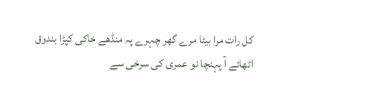کل رات مرا بیٹا مرے گھر چہرے پہ منڈھے خاکی کپڑا بندوق اٹھائے آ پہنچا نو عمری کی سرخی سے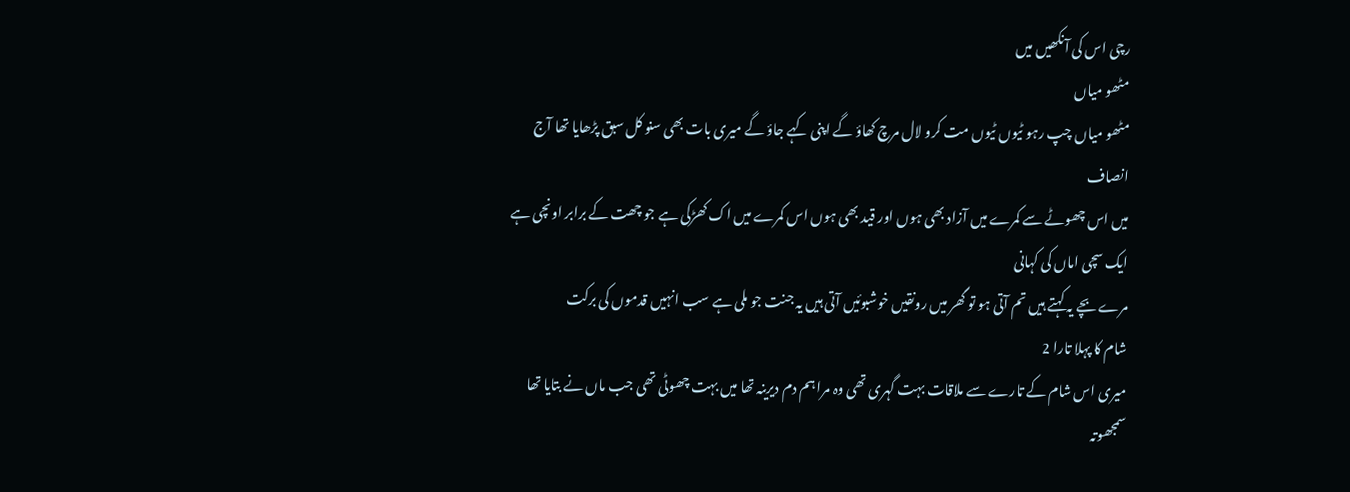رچی اس کی آنکھیں میں
مٹھو میاں
مٹھو میاں چپ رہو ٹیوں ٹیوں مت کرو لال مرچ کھاؤ گے اپنی کہے جاؤ گے میری بات بھی سنو کل سبق پڑھایا تھا آج
انصاف
میں اس چھوٹے سے کمرے میں آزاد بھی ہوں اور قید بھی ہوں اس کمرے میں اک کھڑکی ہے جو چھت کے برابر اونچی ہے
ایک سچی اماں کی کہانی
مرے بچے یہ کہتے ہیں تم آتی ہو تو گھر میں رونقیں خوشبوئیں آتی ہیں یہ جنت جو ملی ہے سب انہیں قدموں کی برکت
شام کا پہلا تارا 2
میری اس شام کے تارے سے ملاقات بہت گہری تھی وہ مرا ہم دم دیرینہ تھا میں بہت چھوٹی تھی جب ماں نے بتایا تھا
سمجھوتہ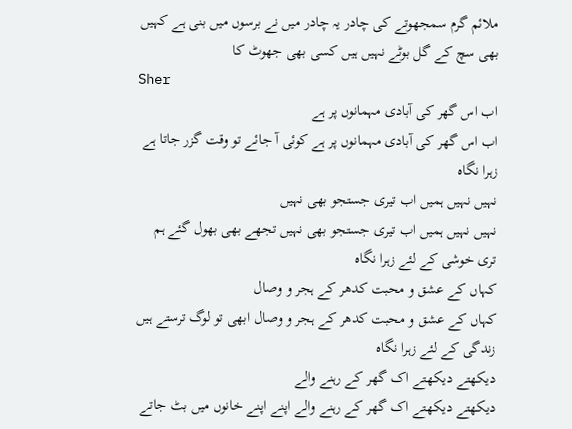ملائم گرم سمجھوتے کی چادر یہ چادر میں نے برسوں میں بنی ہے کہیں بھی سچ کے گل بوٹے نہیں ہیں کسی بھی جھوٹ کا
Sher
اب اس گھر کی آبادی مہمانوں پر ہے
اب اس گھر کی آبادی مہمانوں پر ہے کوئی آ جائے تو وقت گزر جاتا ہے زہرا نگاہ
نہیں نہیں ہمیں اب تیری جستجو بھی نہیں
نہیں نہیں ہمیں اب تیری جستجو بھی نہیں تجھے بھی بھول گئے ہم تری خوشی کے لئے زہرا نگاہ
کہاں کے عشق و محبت کدھر کے ہجر و وصال
کہاں کے عشق و محبت کدھر کے ہجر و وصال ابھی تو لوگ ترستے ہیں زندگی کے لئے زہرا نگاہ
دیکھتے دیکھتے اک گھر کے رہنے والے
دیکھتے دیکھتے اک گھر کے رہنے والے اپنے اپنے خانوں میں بٹ جاتے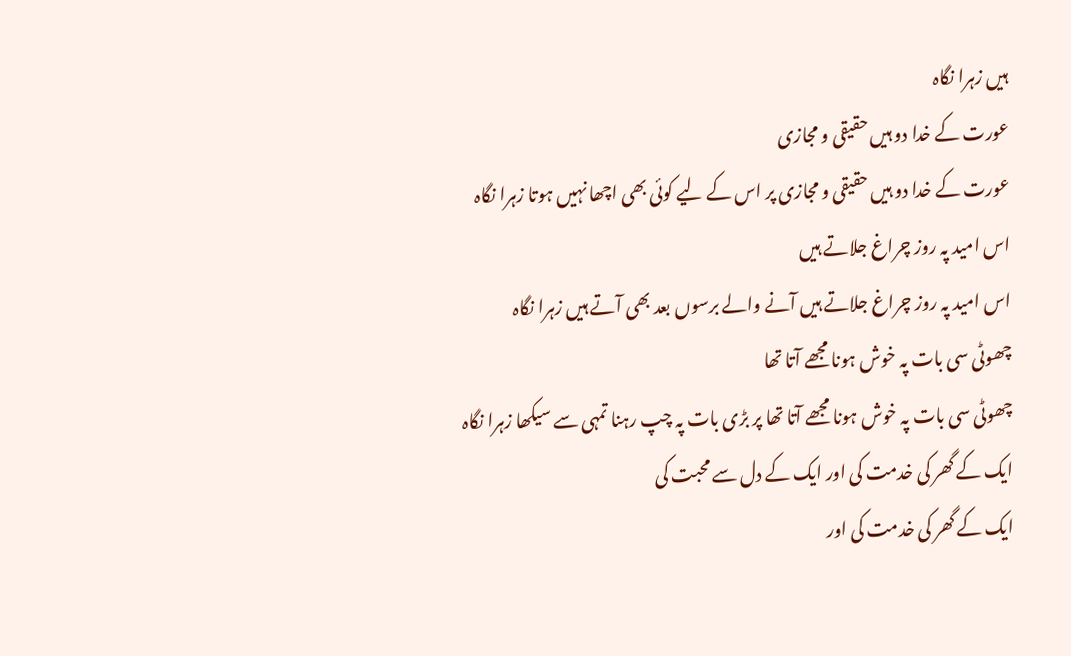ہیں زہرا نگاہ
عورت کے خدا دو ہیں حقیقی و مجازی
عورت کے خدا دو ہیں حقیقی و مجازی پر اس کے لیے کوئی بھی اچھا نہیں ہوتا زہرا نگاہ
اس امید پہ روز چراغ جلاتے ہیں
اس امید پہ روز چراغ جلاتے ہیں آنے والے برسوں بعد بھی آتے ہیں زہرا نگاہ
چھوٹی سی بات پہ خوش ہونا مجھے آتا تھا
چھوٹی سی بات پہ خوش ہونا مجھے آتا تھا پر بڑی بات پہ چپ رہنا تمہی سے سیکھا زہرا نگاہ
ایک کے گھر کی خدمت کی اور ایک کے دل سے محبت کی
ایک کے گھر کی خدمت کی اور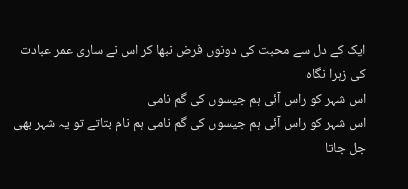ایک کے دل سے محبت کی دونوں فرض نبھا کر اس نے ساری عمر عبادت کی زہرا نگاہ
اس شہر کو راس آئی ہم جیسوں کی گم نامی
اس شہر کو راس آئی ہم جیسوں کی گم نامی ہم نام بتاتے تو یہ شہر بھی جل جاتا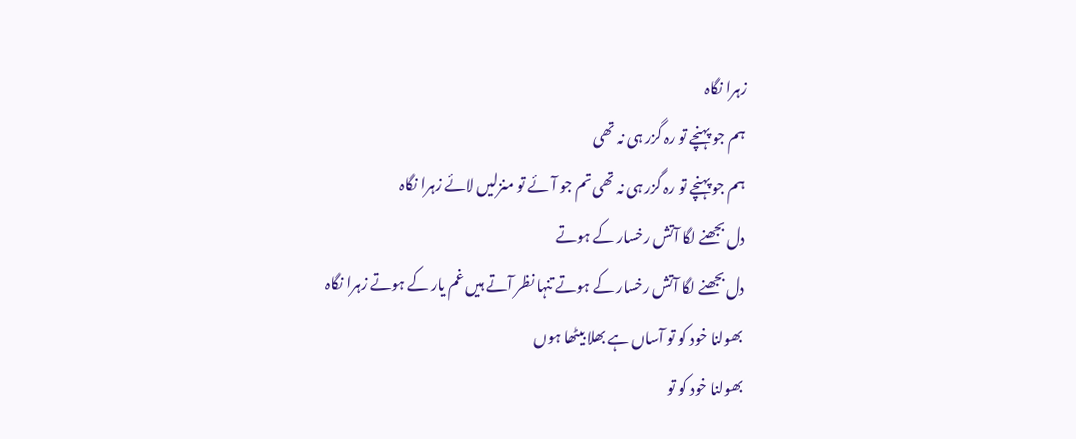زہرا نگاہ
ہم جو پہنچے تو رہ گزر ہی نہ تھی
ہم جو پہنچے تو رہ گزر ہی نہ تھی تم جو آئے تو منزلیں لائے زہرا نگاہ
دل بجھنے لگا آتش رخسار کے ہوتے
دل بجھنے لگا آتش رخسار کے ہوتے تنہا نظر آتے ہیں غم یار کے ہوتے زہرا نگاہ
بھولنا خود کو تو آساں ہے بھلا بیٹھا ہوں
بھولنا خود کو تو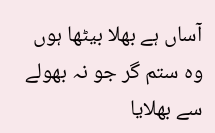آساں ہے بھلا بیٹھا ہوں وہ ستم گر جو نہ بھولے سے بھلایا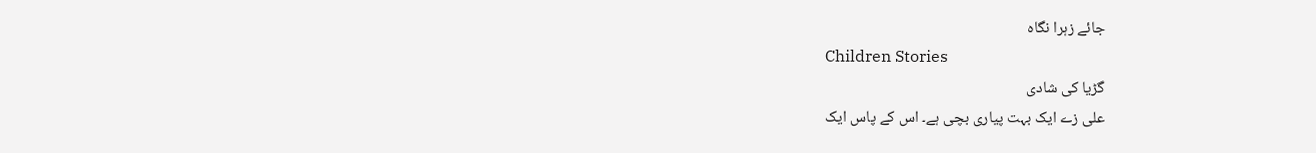جائے زہرا نگاہ
Children Stories
گڑیا کی شادی
علی زے ایک بہت پیاری بچی ہے۔ اس کے پاس ایک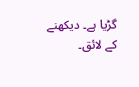گڑیا ہے۔ دیکھنے کے لائق۔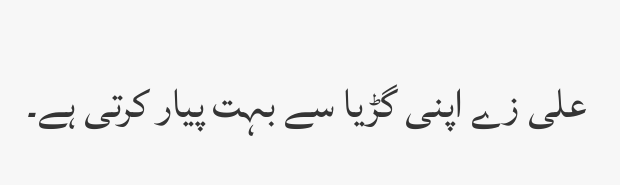علی زے اپنی گڑیا سے بہت پیار کرتی ہے۔